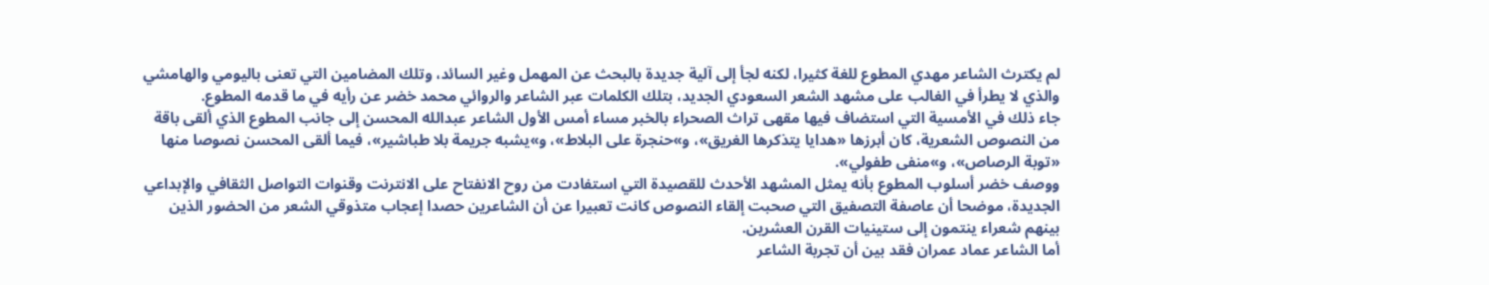لم يكترث الشاعر مهدي المطوع للغة كثيرا، لكنه لجأ إلى آلية جديدة بالبحث عن المهمل وغير السائد، وتلك المضامين التي تعنى باليومي والهامشي والذي لا يطرأ في الغالب على مشهد الشعر السعودي الجديد، بتلك الكلمات عبر الشاعر والروائي محمد خضر عن رأيه في ما قدمه المطوع.
جاء ذلك في الأمسية التي استضاف فيها مقهى تراث الصحراء بالخبر مساء أمس الأول الشاعر عبدالله المحسن إلى جانب المطوع الذي ألقى باقة من النصوص الشعرية، كان أبرزها «هدايا يتذكرها الغريق»، و»حنجرة على البلاط»، و»يشبه جريمة بلا طباشير»، فيما ألقى المحسن نصوصا منها «توبة الرصاص»، و»منفى طفولي».
ووصف خضر أسلوب المطوع بأنه يمثل المشهد الأحدث للقصيدة التي استفادت من روح الانفتاح على الانترنت وقنوات التواصل الثقافي والإبداعي الجديدة، موضحا أن عاصفة التصفيق التي صحبت إلقاء النصوص كانت تعبيرا عن أن الشاعرين حصدا إعجاب متذوقي الشعر من الحضور الذين بينهم شعراء ينتمون إلى ستينيات القرن العشرين.
أما الشاعر عماد عمران فقد بين أن تجربة الشاعر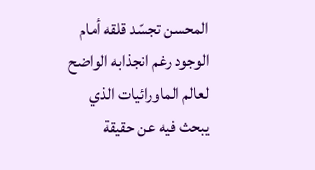المحسن تجسّد قلقه أمام الوجود رغم انجذابه الواضح لعالم الماورائيات الذي يبحث فيه عن حقيقة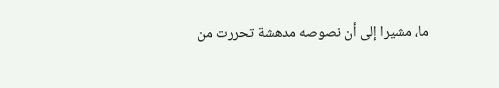ما، مشيرا إلى أن نصوصه مدهشة تحررت من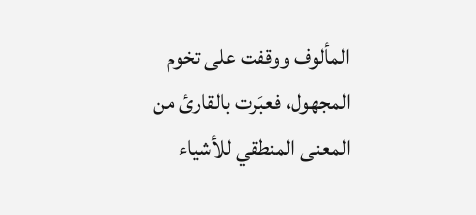المألوف ووقفت على تخوم المجهول، فعبَرت بالقارئ من المعنى المنطقي للأشياء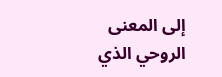إلى المعنى الروحي الذي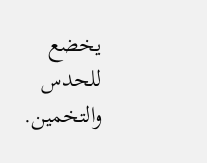يخضع للحدس والتخمين.